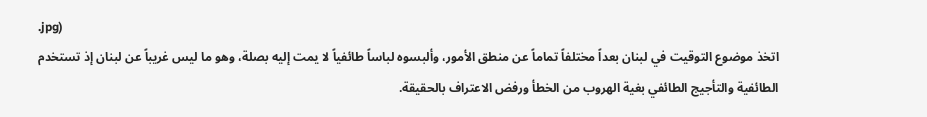.jpg)
اتخذ موضوع التوقيت في لبنان بعداً مختلفاً تماماً عن منطق الأمور، وألبسوه لباساً طائفياً لا يمت إليه بصلة، وهو ما ليس غريباً عن لبنان إذ تستخدم الطائفية والتأجيج الطائفي بغية الهروب من الخطأ ورفض الاعتراف بالحقيقة.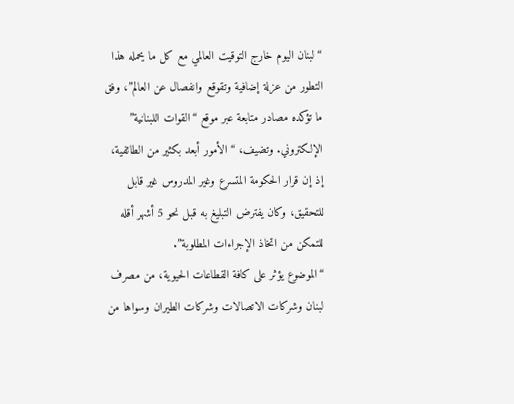“لبنان اليوم خارج التوقيت العالمي مع كل ما يحمله هذا التطور من عزلة إضافية وتقوقع وانفصال عن العالم”، وفق ما تؤكده مصادر متابعة عبر موقع “القوات اللبنانية” الإلكتروني. وتضيف، “الأمور أبعد بكثير من الطائفية، إذ إن قرار الحكومة المتسرع وغير المدروس غير قابل للتحقيق، وكان يفترض التبليغ به قبل نحو 5 أشهر أقله للتمكن من اتخاذ الإجراءات المطلوبة”.
“الموضوع يؤثر على كافة القطاعات الحيوية، من مصرف لبنان وشركات الاتصالات وشركات الطيران وسواها من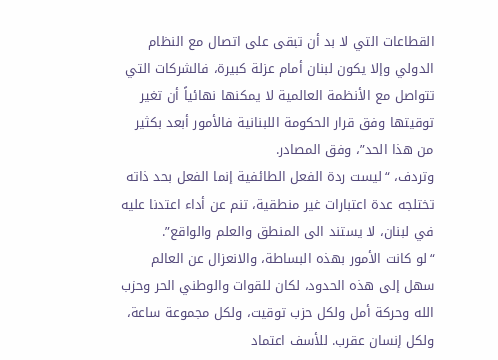القطاعات التي لا بد أن تبقى على اتصال مع النظام الدولي وإلا يكون لبنان أمام عزلة كبيرة، فالشركات التي تتواصل مع الأنظمة العالمية لا يمكنها نهائياً أن تغير توقيتها وفق قرار الحكومة اللبنانية فالأمور أبعد بكثير من هذا الحد”، وفق المصادر.
وتردف، “ليست ردة الفعل الطائفية إنما الفعل بحد ذاته تختلجه عدة اعتبارات غير منطقية، تنم عن أداء اعتدنا عليه في لبنان، لا يستند الى المنطق والعلم والواقع”.
“لو كانت الأمور بهذه البساطة، والانعزال عن العالم سهل إلى هذه الحدود، لكان للقوات والوطني الحر وحزب الله وحركة أمل ولكل حزب توقيت، ولكل مجموعة ساعة، ولكل إنسان عقرب. للأسف اعتماد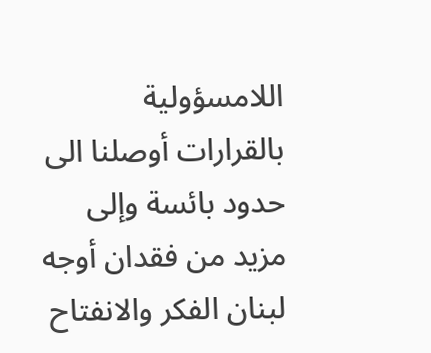اللامسؤولية بالقرارات أوصلنا الى حدود بائسة وإلى مزيد من فقدان أوجه لبنان الفكر والانفتاح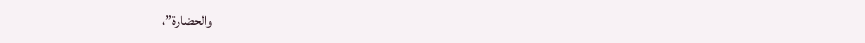والحضارة”،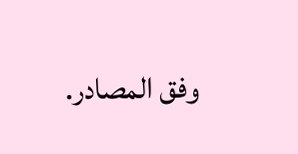وفق المصادر.